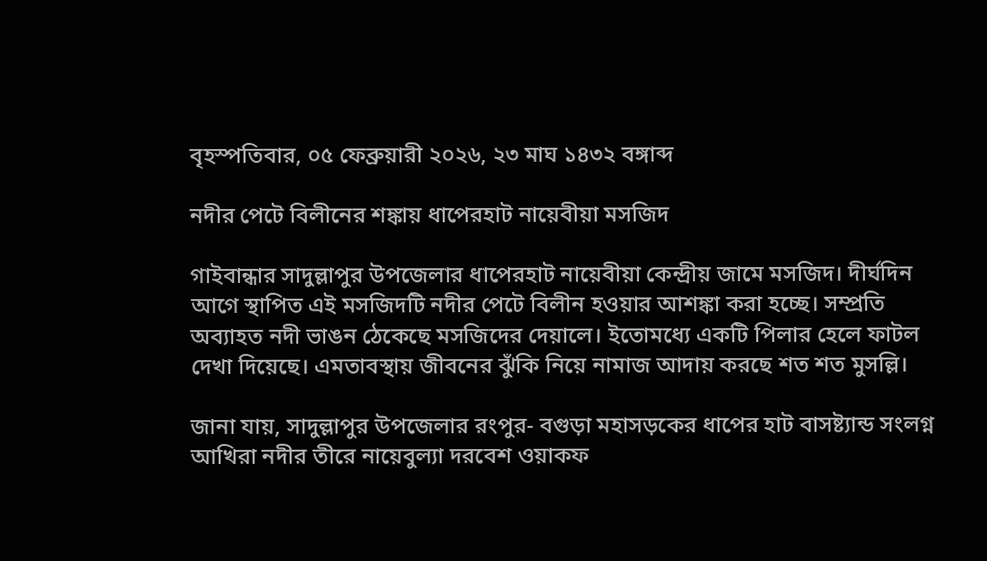বৃহস্পতিবার, ০৫ ফেব্রুয়ারী ২০২৬, ২৩ মাঘ ১৪৩২ বঙ্গাব্দ

নদীর পেটে বিলীনের শঙ্কায় ধাপেরহাট নায়েবীয়া মসজিদ

গাইবান্ধার সাদুল্লাপুর উপজেলার ধাপেরহাট নায়েবীয়া কেন্দ্রীয় জামে মসজিদ। দীর্ঘদিন আগে স্থাপিত এই মসজিদটি নদীর পেটে বিলীন হওয়ার আশঙ্কা করা হচ্ছে। সম্প্রতি অব্যাহত নদী ভাঙন ঠেকেছে মসজিদের দেয়ালে। ইতোমধ্যে একটি পিলার হেলে ফাটল দেখা দিয়েছে। এমতাবস্থায় জীবনের ঝুঁকি নিয়ে নামাজ আদায় করছে শত শত মুসল্লি।

জানা যায়, সাদুল্লাপুর উপজেলার রংপুর- বগুড়া মহাসড়কের ধাপের হাট বাসষ্ট্যান্ড সংলগ্ন আখিরা নদীর তীরে নায়েবুল্যা দরবেশ ওয়াকফ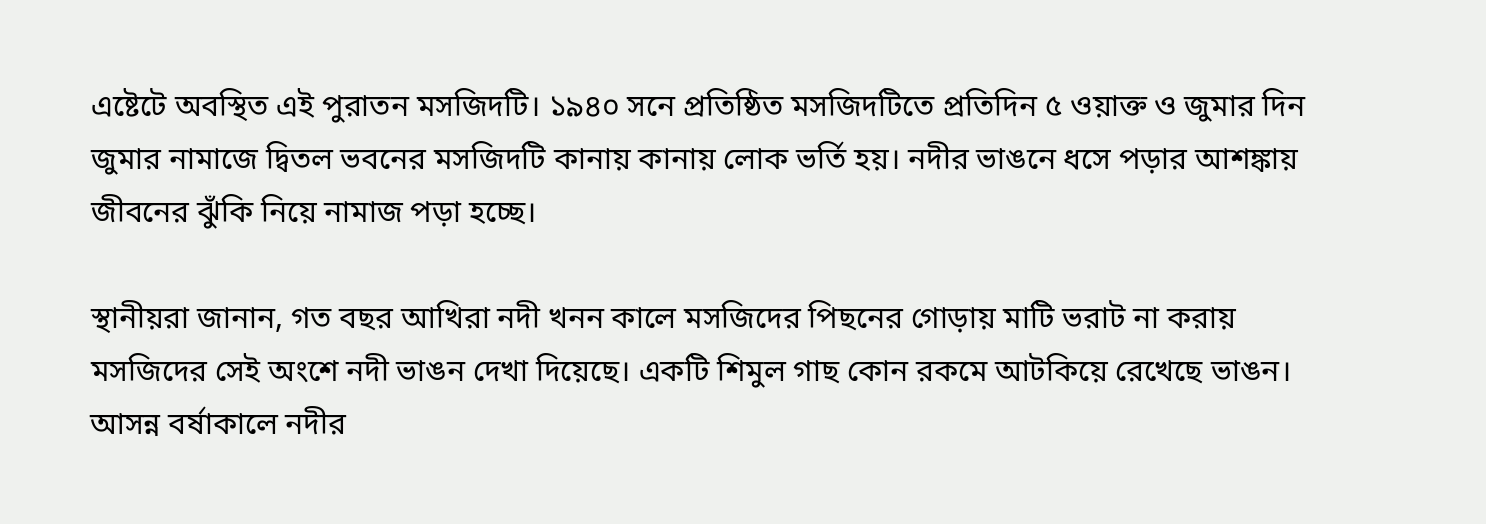এষ্টেটে অবস্থিত এই পুরাতন মসজিদটি। ১৯৪০ সনে প্রতিষ্ঠিত মসজিদটিতে প্রতিদিন ৫ ওয়াক্ত ও জুমার দিন জুমার নামাজে দ্বিতল ভবনের মসজিদটি কানায় কানায় লোক ভর্তি হয়। নদীর ভাঙনে ধসে পড়ার আশঙ্কায় জীবনের ঝুঁকি নিয়ে নামাজ পড়া হচ্ছে।

স্থানীয়রা জানান, গত বছর আখিরা নদী খনন কালে মসজিদের পিছনের গোড়ায় মাটি ভরাট না করায় মসজিদের সেই অংশে নদী ভাঙন দেখা দিয়েছে। একটি শিমুল গাছ কোন রকমে আটকিয়ে রেখেছে ভাঙন। আসন্ন বর্ষাকালে নদীর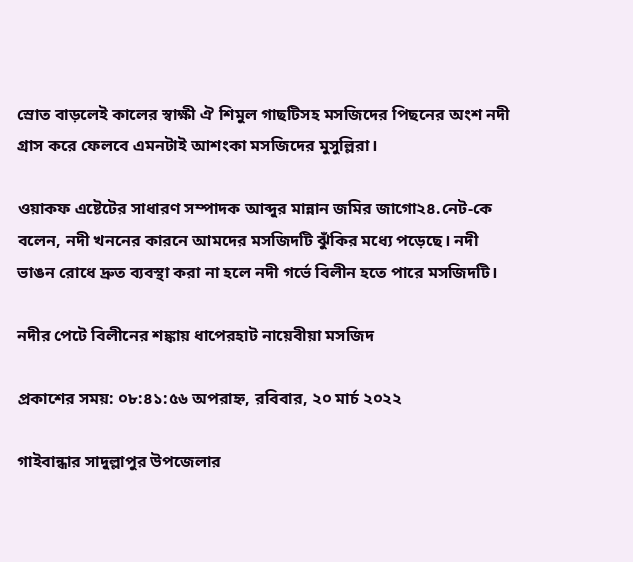স্রোত বাড়লেই কালের স্বাক্ষী ঐ শিমুল গাছটিসহ মসজিদের পিছনের অংশ নদী গ্রাস করে ফেলবে এমনটাই আশংকা মসজিদের মুসুল্লিরা।

ওয়াকফ এষ্টেটের সাধারণ সম্পাদক আব্দুর মান্নান জমির জাগো২৪.নেট-কে বলেন, নদী খননের কারনে আমদের মসজিদটি ঝুঁকির মধ্যে পড়েছে। নদী ভাঙন রোধে দ্রুত ব্যবস্থা করা না হলে নদী গর্ভে বিলীন হতে পারে মসজিদটি।

নদীর পেটে বিলীনের শঙ্কায় ধাপেরহাট নায়েবীয়া মসজিদ

প্রকাশের সময়: ০৮:৪১:৫৬ অপরাহ্ন, রবিবার, ২০ মার্চ ২০২২

গাইবান্ধার সাদুল্লাপুর উপজেলার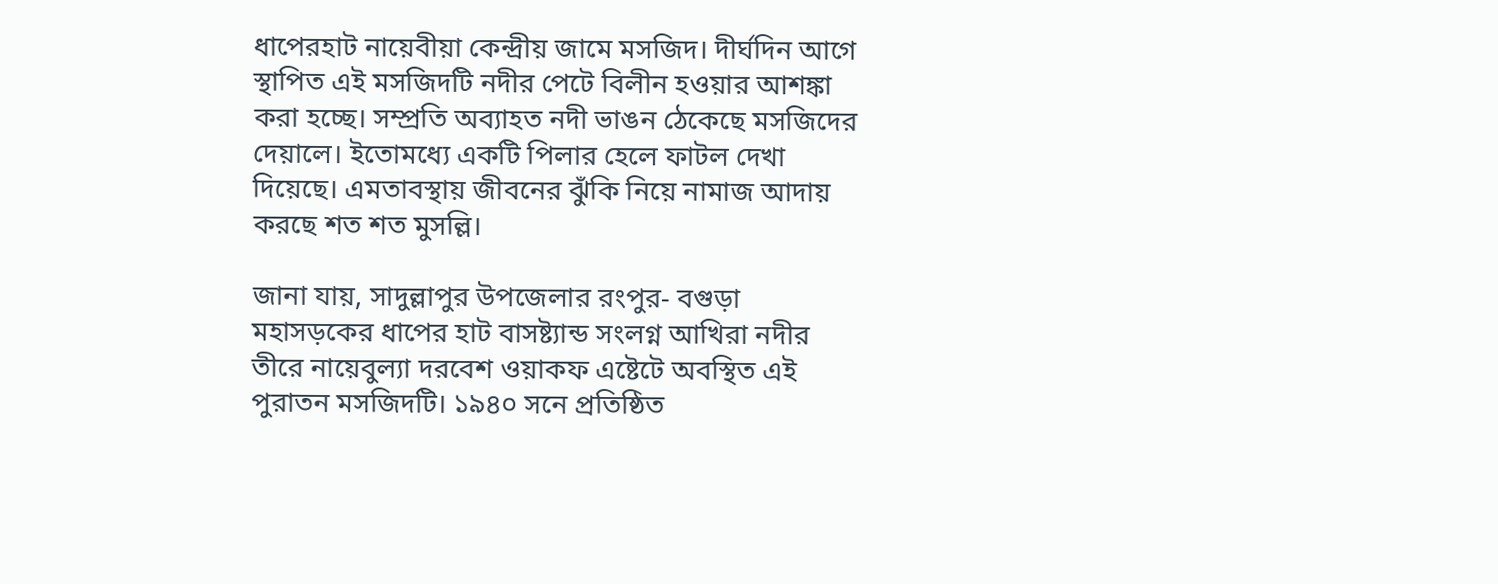ধাপেরহাট নায়েবীয়া কেন্দ্রীয় জামে মসজিদ। দীর্ঘদিন আগে স্থাপিত এই মসজিদটি নদীর পেটে বিলীন হওয়ার আশঙ্কা করা হচ্ছে। সম্প্রতি অব্যাহত নদী ভাঙন ঠেকেছে মসজিদের দেয়ালে। ইতোমধ্যে একটি পিলার হেলে ফাটল দেখা দিয়েছে। এমতাবস্থায় জীবনের ঝুঁকি নিয়ে নামাজ আদায় করছে শত শত মুসল্লি।

জানা যায়, সাদুল্লাপুর উপজেলার রংপুর- বগুড়া মহাসড়কের ধাপের হাট বাসষ্ট্যান্ড সংলগ্ন আখিরা নদীর তীরে নায়েবুল্যা দরবেশ ওয়াকফ এষ্টেটে অবস্থিত এই পুরাতন মসজিদটি। ১৯৪০ সনে প্রতিষ্ঠিত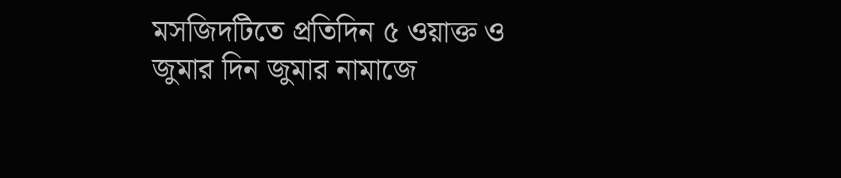মসজিদটিতে প্রতিদিন ৫ ওয়াক্ত ও জুমার দিন জুমার নামাজে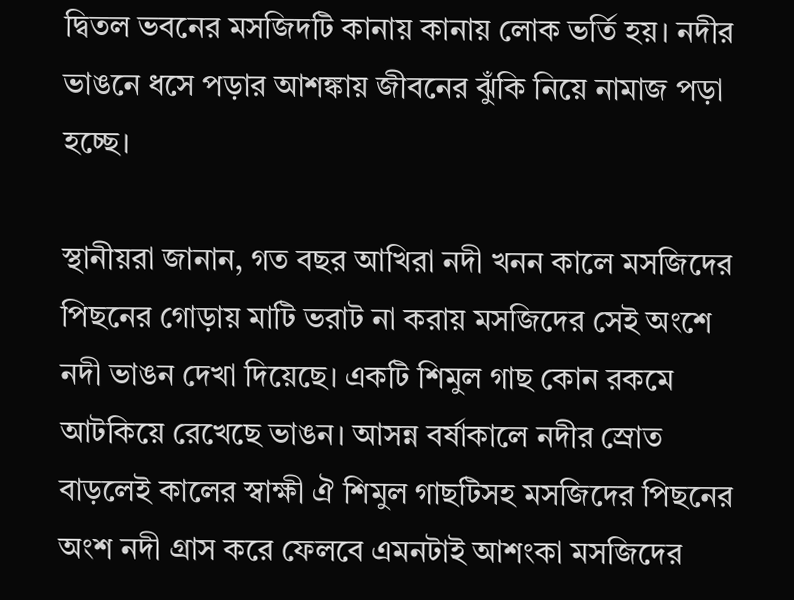দ্বিতল ভবনের মসজিদটি কানায় কানায় লোক ভর্তি হয়। নদীর ভাঙনে ধসে পড়ার আশঙ্কায় জীবনের ঝুঁকি নিয়ে নামাজ পড়া হচ্ছে।

স্থানীয়রা জানান, গত বছর আখিরা নদী খনন কালে মসজিদের পিছনের গোড়ায় মাটি ভরাট না করায় মসজিদের সেই অংশে নদী ভাঙন দেখা দিয়েছে। একটি শিমুল গাছ কোন রকমে আটকিয়ে রেখেছে ভাঙন। আসন্ন বর্ষাকালে নদীর স্রোত বাড়লেই কালের স্বাক্ষী ঐ শিমুল গাছটিসহ মসজিদের পিছনের অংশ নদী গ্রাস করে ফেলবে এমনটাই আশংকা মসজিদের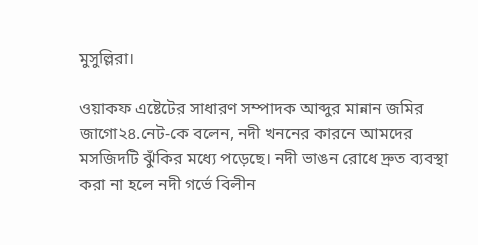মুসুল্লিরা।

ওয়াকফ এষ্টেটের সাধারণ সম্পাদক আব্দুর মান্নান জমির জাগো২৪.নেট-কে বলেন, নদী খননের কারনে আমদের মসজিদটি ঝুঁকির মধ্যে পড়েছে। নদী ভাঙন রোধে দ্রুত ব্যবস্থা করা না হলে নদী গর্ভে বিলীন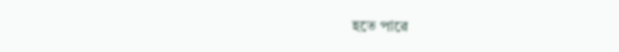হতে পারে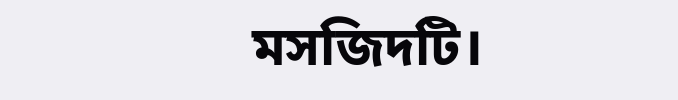মসজিদটি।